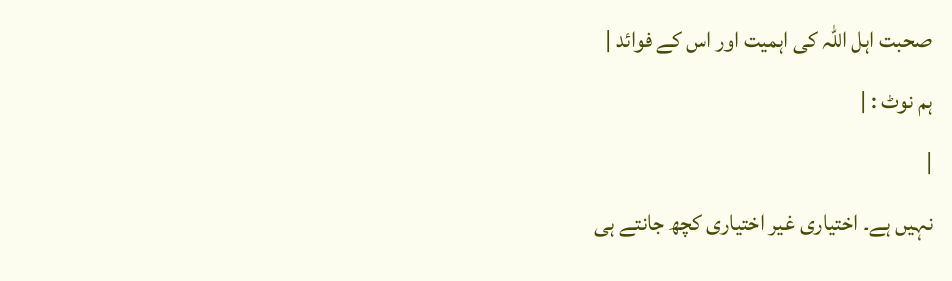صحبت اہل اللہ کی اہمیت اور اس کے فوائد |
ہم نوٹ : |
|
نہیں ہے۔ اختیاری غیر اختیاری کچھ جانتے ہی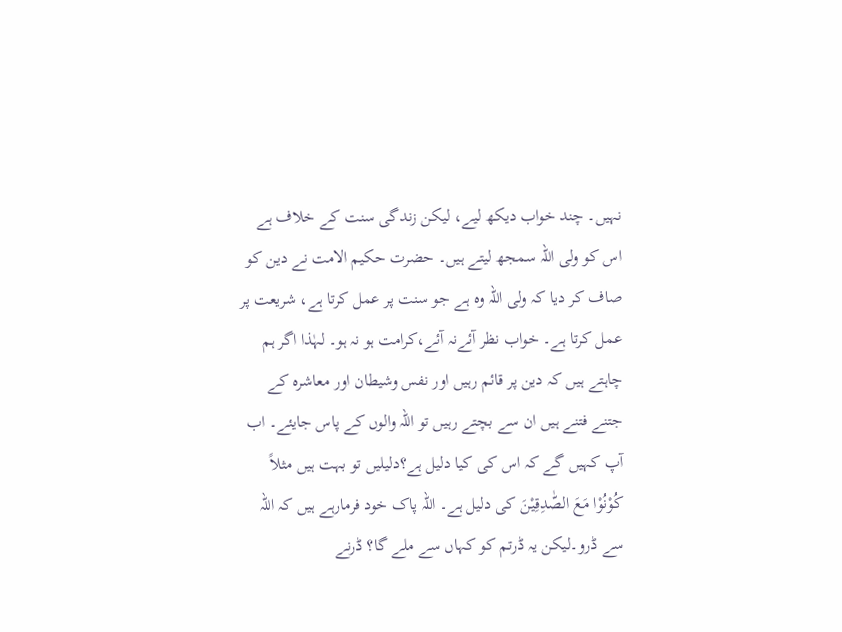نہیں۔ چند خواب دیکھ لیے، لیکن زندگی سنت کے خلاف ہے اس کو ولی اللہ سمجھ لیتے ہیں۔ حضرت حکیم الامت نے دین کو صاف کر دیا کہ ولی اللہ وہ ہے جو سنت پر عمل کرتا ہے، شریعت پر عمل کرتا ہے۔ خواب نظر آئےنہ آئے،کرامت ہو نہ ہو۔ لہٰذا اگر ہم چاہتے ہیں کہ دین پر قائم رہیں اور نفس وشیطان اور معاشرہ کے جتنے فتنے ہیں ان سے بچتے رہیں تو اللہ والوں کے پاس جایئے۔ اب آپ کہیں گے کہ اس کی کیا دلیل ہے؟دلیلیں تو بہت ہیں مثلاً کُوْنُوْا مَعَ الصّٰدِقِیْنَ کی دلیل ہے۔ اللہ پاک خود فرمارہے ہیں کہ اللہ سے ڈرو۔لیکن یہ ڈرتم کو کہاں سے ملے گا؟ ڈرنے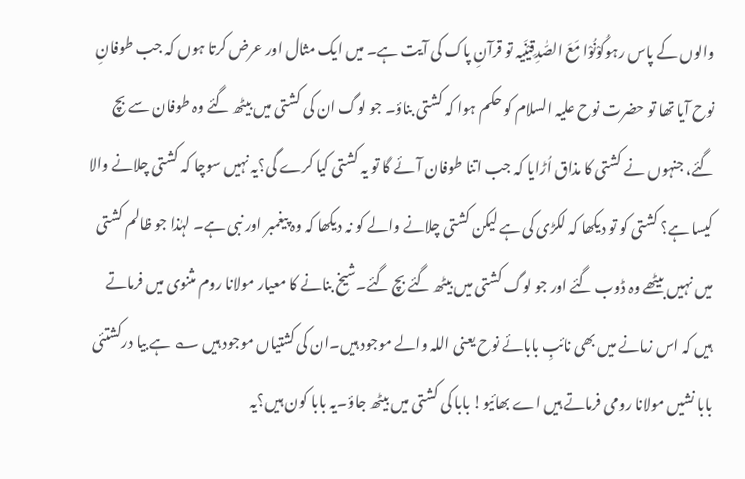والوں کے پاس رہوکُوْنُوْا مَعَ الصّٰدِقِیْنَیہ تو قرآنِ پاک کی آیت ہے۔ میں ایک مثال اور عرض کرتا ہوں کہ جب طوفانِ نوح آیا تھا تو حضرت نوح علیہ السلام کو حکم ہوا کہ کشتی بناؤ۔ جو لوگ ان کی کشتی میں بیٹھ گئے وہ طوفان سے بچ گئے، جنہوں نے کشتی کا مذاق اُڑایا کہ جب اتنا طوفان آئے گا تو یہ کشتی کیا کرے گی؟یہ نہیں سوچا کہ کشتی چلانے والا کیسا ہے؟ کشتی کو تو دیکھا کہ لکڑی کی ہے لیکن کشتی چلانے والے کو نہ دیکھا کہ وہ پیغمبر اور نبی ہے۔ لہٰذا جو ظالم کشتی میں نہیں بیٹھے وہ ڈوب گئے اور جو لوگ کشتی میں بیٹھ گئے بچ گئے۔شیخ بنانے کا معیار مولانا روم مثنوی میں فرماتے ہیں کہ اس زمانے میں بھی نائبِ بابائے نوح یعنی اللہ والے موجود ہیں۔ان کی کشتیاں موجود ہیں ؎ ہے بیا درکشتئی بابا نشیں مولانا رومی فرماتے ہیں اے بھائیو! بابا کی کشتی میں بیٹھ جاؤ۔یہ بابا کون ہیں؟یہ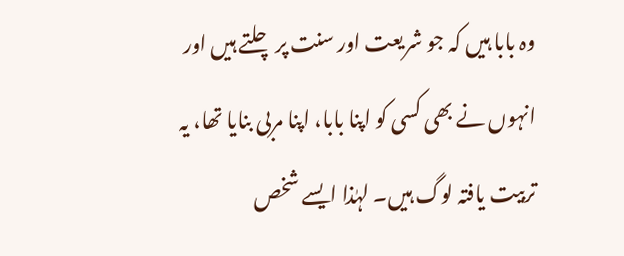وہ بابا ہیں کہ جو شریعت اور سنت پر چلتے ہیں اور انہوں نے بھی کسی کو اپنا بابا، اپنا مربی بنایا تھا، یہ تربیت یافتہ لوگ ہیں۔ لہٰذا ایسے شخص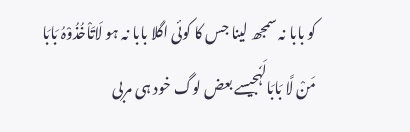کو بابا نہ سمجھ لینا جس کا کوئی اگلا بابا نہ ہو لَاتَاْخُذُوْہُ بَابَا مَنْ لَّا بَابَالَہٗجیسے بعض لوگ خود ہی مربی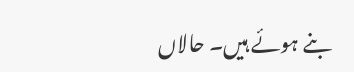بنے ہوئے ہیں۔ حالاں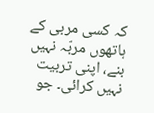کہ کسی مربی کے ہاتھوں مربّہ نہیں بنے، اپنی تربیت نہیں کرائی۔ جو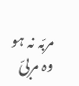مربّہ نہ ہو وہ مربیّ